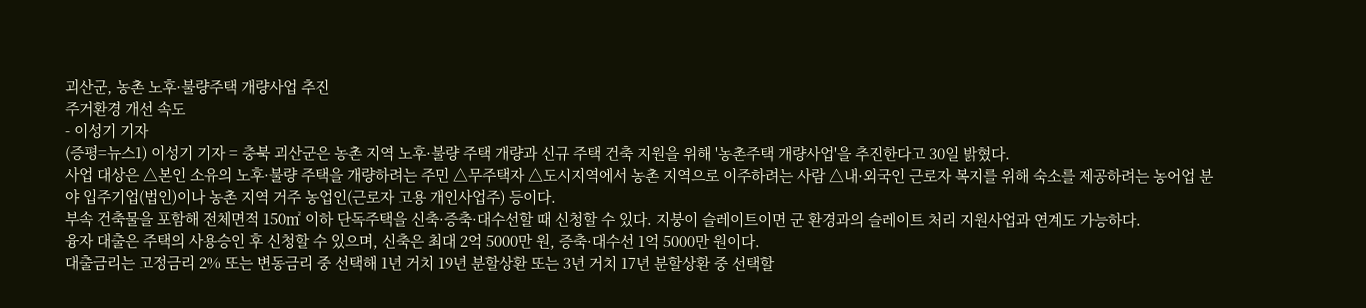괴산군, 농촌 노후·불량주택 개량사업 추진
주거환경 개선 속도
- 이성기 기자
(증평=뉴스1) 이성기 기자 = 충북 괴산군은 농촌 지역 노후·불량 주택 개량과 신규 주택 건축 지원을 위해 '농촌주택 개량사업'을 추진한다고 30일 밝혔다.
사업 대상은 △본인 소유의 노후·불량 주택을 개량하려는 주민 △무주택자 △도시지역에서 농촌 지역으로 이주하려는 사람 △내·외국인 근로자 복지를 위해 숙소를 제공하려는 농어업 분야 입주기업(법인)이나 농촌 지역 거주 농업인(근로자 고용 개인사업주) 등이다.
부속 건축물을 포함해 전체면적 150㎡ 이하 단독주택을 신축·증축·대수선할 때 신청할 수 있다. 지붕이 슬레이트이면 군 환경과의 슬레이트 처리 지원사업과 연계도 가능하다.
융자 대출은 주택의 사용승인 후 신청할 수 있으며, 신축은 최대 2억 5000만 원, 증축·대수선 1억 5000만 원이다.
대출금리는 고정금리 2% 또는 변동금리 중 선택해 1년 거치 19년 분할상환 또는 3년 거치 17년 분할상환 중 선택할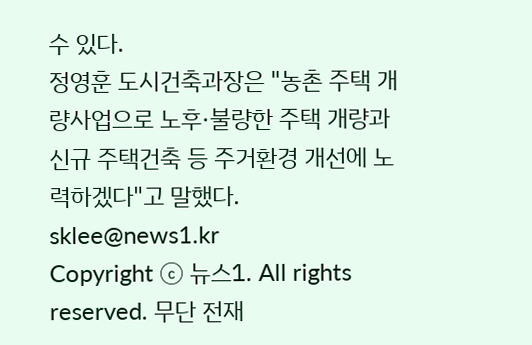수 있다.
정영훈 도시건축과장은 "농촌 주택 개량사업으로 노후·불량한 주택 개량과 신규 주택건축 등 주거환경 개선에 노력하겠다"고 말했다.
sklee@news1.kr
Copyright ⓒ 뉴스1. All rights reserved. 무단 전재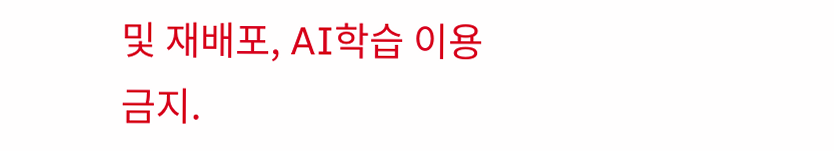및 재배포, AI학습 이용금지.